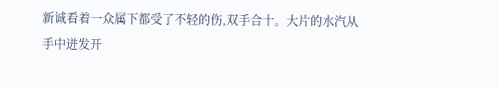新诚看着一众属下都受了不轻的伤,双手合十。大片的水汽从手中迸发开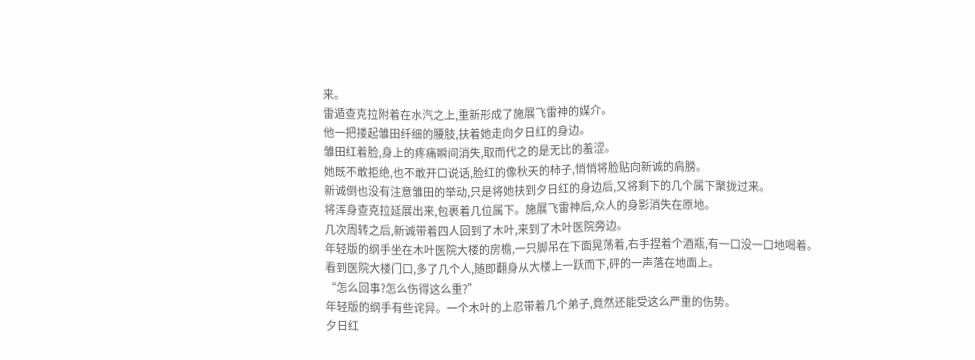来。
雷遁查克拉附着在水汽之上,重新形成了施展飞雷神的媒介。
他一把搂起雏田纤细的腰肢,扶着她走向夕日红的身边。
雏田红着脸,身上的疼痛瞬间消失,取而代之的是无比的羞涩。
她既不敢拒绝,也不敢开口说话,脸红的像秋天的柿子,悄悄将脸贴向新诚的肩膀。
新诚倒也没有注意雏田的举动,只是将她扶到夕日红的身边后,又将剩下的几个属下聚拢过来。
将浑身查克拉延展出来,包裹着几位属下。施展飞雷神后,众人的身影消失在原地。
几次周转之后,新诚带着四人回到了木叶,来到了木叶医院旁边。
年轻版的纲手坐在木叶医院大楼的房檐,一只脚吊在下面晃荡着,右手捏着个酒瓶,有一口没一口地喝着。
看到医院大楼门口,多了几个人,随即翻身从大楼上一跃而下,砰的一声落在地面上。
“怎么回事?怎么伤得这么重?”
年轻版的纲手有些诧异。一个木叶的上忍带着几个弟子,竟然还能受这么严重的伤势。
夕日红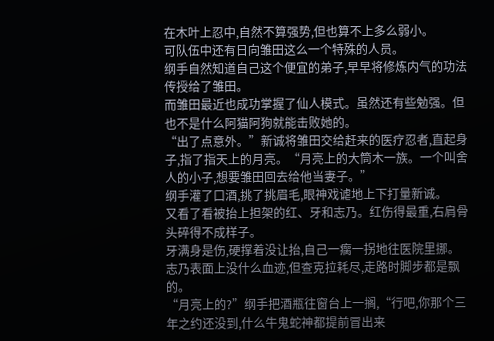在木叶上忍中,自然不算强势,但也算不上多么弱小。
可队伍中还有日向雏田这么一个特殊的人员。
纲手自然知道自己这个便宜的弟子,早早将修炼内气的功法传授给了雏田。
而雏田最近也成功掌握了仙人模式。虽然还有些勉强。但也不是什么阿猫阿狗就能击败她的。
“出了点意外。”新诚将雏田交给赶来的医疗忍者,直起身子,指了指天上的月亮。“月亮上的大筒木一族。一个叫舍人的小子,想要雏田回去给他当妻子。”
纲手灌了口酒,挑了挑眉毛,眼神戏谑地上下打量新诚。
又看了看被抬上担架的红、牙和志乃。红伤得最重,右肩骨头碎得不成样子。
牙满身是伤,硬撑着没让抬,自己一瘸一拐地往医院里挪。
志乃表面上没什么血迹,但查克拉耗尽,走路时脚步都是飘的。
“月亮上的?”纲手把酒瓶往窗台上一搁,“行吧,你那个三年之约还没到,什么牛鬼蛇神都提前冒出来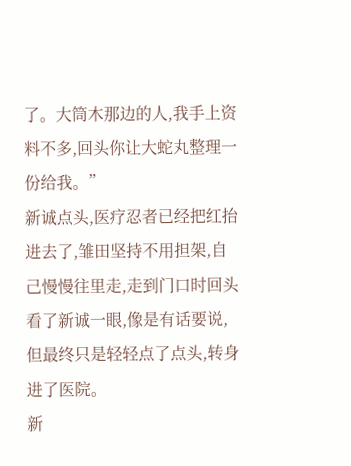了。大筒木那边的人,我手上资料不多,回头你让大蛇丸整理一份给我。”
新诚点头,医疗忍者已经把红抬进去了,雏田坚持不用担架,自己慢慢往里走,走到门口时回头看了新诚一眼,像是有话要说,但最终只是轻轻点了点头,转身进了医院。
新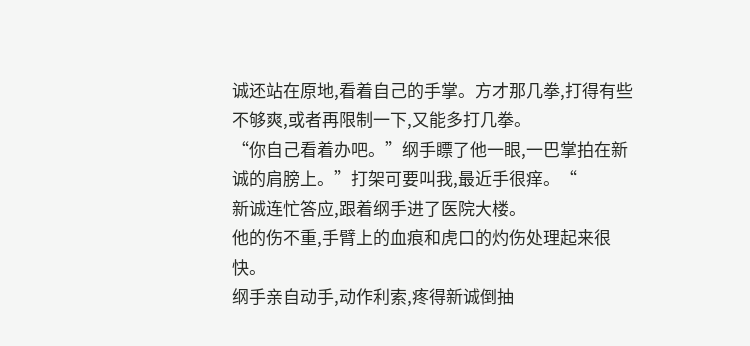诚还站在原地,看着自己的手掌。方才那几拳,打得有些不够爽,或者再限制一下,又能多打几拳。
“你自己看着办吧。”纲手瞟了他一眼,一巴掌拍在新诚的肩膀上。”打架可要叫我,最近手很痒。“
新诚连忙答应,跟着纲手进了医院大楼。
他的伤不重,手臂上的血痕和虎口的灼伤处理起来很快。
纲手亲自动手,动作利索,疼得新诚倒抽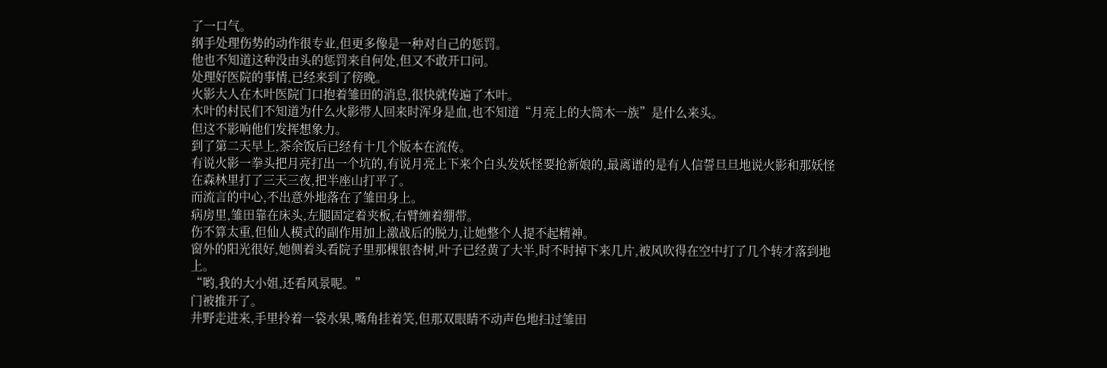了一口气。
纲手处理伤势的动作很专业,但更多像是一种对自己的惩罚。
他也不知道这种没由头的惩罚来自何处,但又不敢开口问。
处理好医院的事情,已经来到了傍晚。
火影大人在木叶医院门口抱着雏田的消息,很快就传遍了木叶。
木叶的村民们不知道为什么火影带人回来时浑身是血,也不知道“月亮上的大筒木一族”是什么来头。
但这不影响他们发挥想象力。
到了第二天早上,茶余饭后已经有十几个版本在流传。
有说火影一拳头把月亮打出一个坑的,有说月亮上下来个白头发妖怪要抢新娘的,最离谱的是有人信誓旦旦地说火影和那妖怪在森林里打了三天三夜,把半座山打平了。
而流言的中心,不出意外地落在了雏田身上。
病房里,雏田靠在床头,左腿固定着夹板,右臂缠着绷带。
伤不算太重,但仙人模式的副作用加上激战后的脱力,让她整个人提不起精神。
窗外的阳光很好,她侧着头看院子里那棵银杏树,叶子已经黄了大半,时不时掉下来几片,被风吹得在空中打了几个转才落到地上。
“哟,我的大小姐,还看风景呢。”
门被推开了。
井野走进来,手里拎着一袋水果,嘴角挂着笑,但那双眼睛不动声色地扫过雏田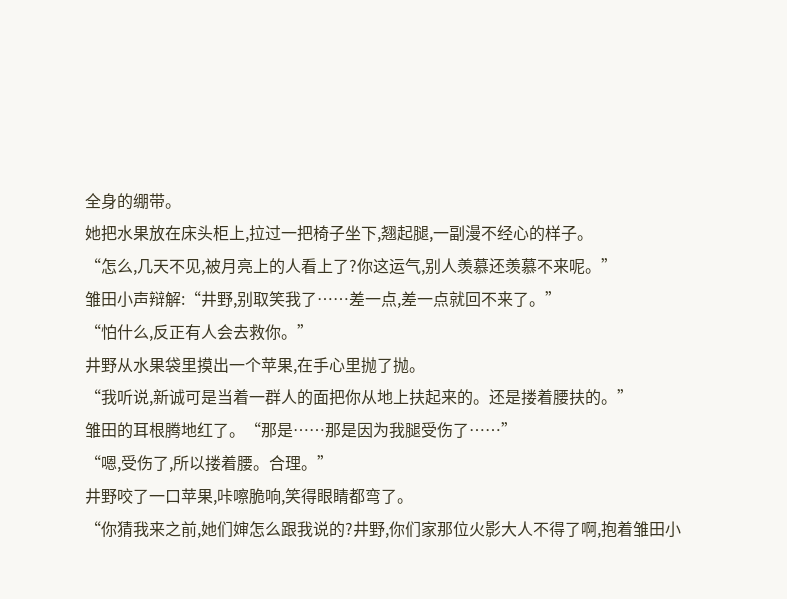全身的绷带。
她把水果放在床头柜上,拉过一把椅子坐下,翘起腿,一副漫不经心的样子。
“怎么,几天不见,被月亮上的人看上了?你这运气,别人羡慕还羡慕不来呢。”
雏田小声辩解:“井野,别取笑我了……差一点,差一点就回不来了。”
“怕什么,反正有人会去救你。”
井野从水果袋里摸出一个苹果,在手心里抛了抛。
“我听说,新诚可是当着一群人的面把你从地上扶起来的。还是搂着腰扶的。”
雏田的耳根腾地红了。“那是……那是因为我腿受伤了……”
“嗯,受伤了,所以搂着腰。合理。”
井野咬了一口苹果,咔嚓脆响,笑得眼睛都弯了。
“你猜我来之前,她们婶怎么跟我说的?井野,你们家那位火影大人不得了啊,抱着雏田小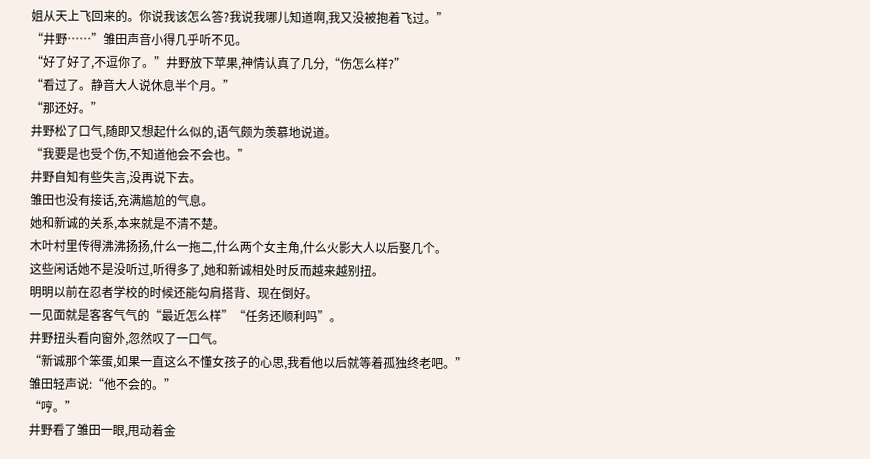姐从天上飞回来的。你说我该怎么答?我说我哪儿知道啊,我又没被抱着飞过。”
“井野……”雏田声音小得几乎听不见。
“好了好了,不逗你了。”井野放下苹果,神情认真了几分,“伤怎么样?”
“看过了。静音大人说休息半个月。”
“那还好。”
井野松了口气,随即又想起什么似的,语气颇为羡慕地说道。
“我要是也受个伤,不知道他会不会也。”
井野自知有些失言,没再说下去。
雏田也没有接话,充满尴尬的气息。
她和新诚的关系,本来就是不清不楚。
木叶村里传得沸沸扬扬,什么一拖二,什么两个女主角,什么火影大人以后娶几个。
这些闲话她不是没听过,听得多了,她和新诚相处时反而越来越别扭。
明明以前在忍者学校的时候还能勾肩搭背、现在倒好。
一见面就是客客气气的“最近怎么样”“任务还顺利吗”。
井野扭头看向窗外,忽然叹了一口气。
“新诚那个笨蛋,如果一直这么不懂女孩子的心思,我看他以后就等着孤独终老吧。”
雏田轻声说:“他不会的。”
“哼。”
井野看了雏田一眼,甩动着金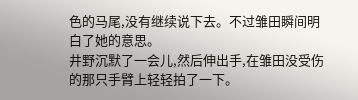色的马尾,没有继续说下去。不过雏田瞬间明白了她的意思。
井野沉默了一会儿,然后伸出手,在雏田没受伤的那只手臂上轻轻拍了一下。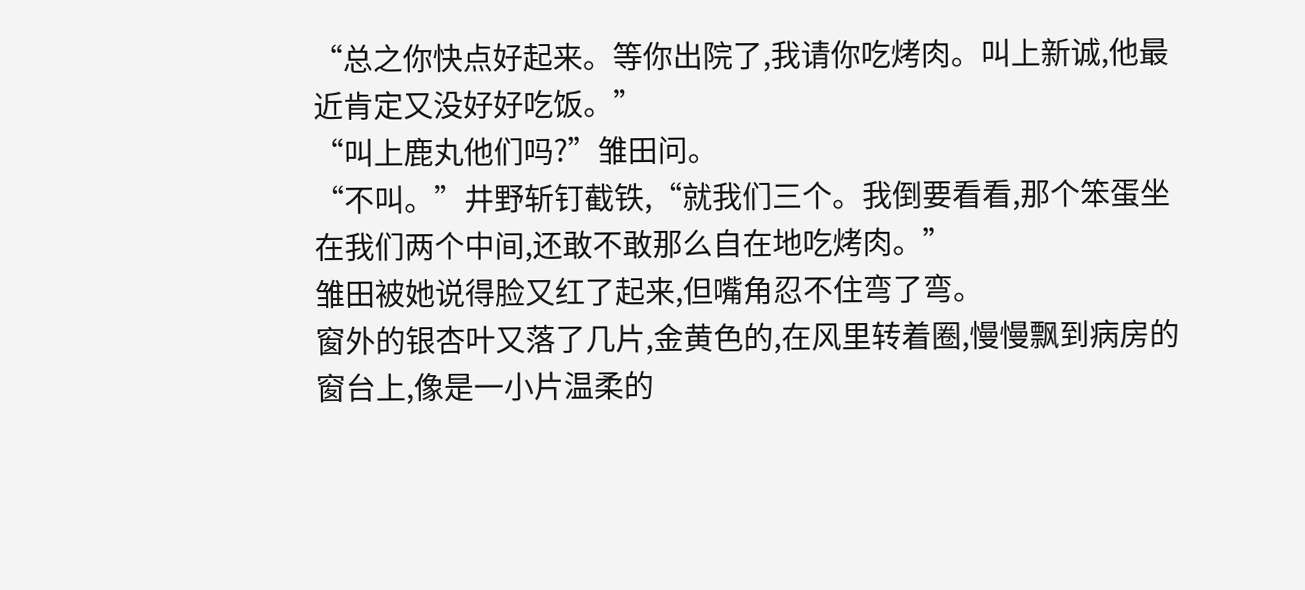“总之你快点好起来。等你出院了,我请你吃烤肉。叫上新诚,他最近肯定又没好好吃饭。”
“叫上鹿丸他们吗?”雏田问。
“不叫。”井野斩钉截铁,“就我们三个。我倒要看看,那个笨蛋坐在我们两个中间,还敢不敢那么自在地吃烤肉。”
雏田被她说得脸又红了起来,但嘴角忍不住弯了弯。
窗外的银杏叶又落了几片,金黄色的,在风里转着圈,慢慢飘到病房的窗台上,像是一小片温柔的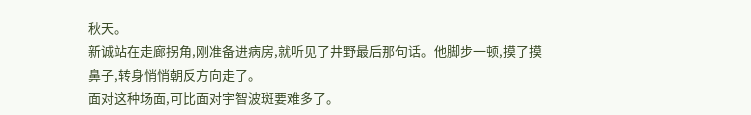秋天。
新诚站在走廊拐角,刚准备进病房,就听见了井野最后那句话。他脚步一顿,摸了摸鼻子,转身悄悄朝反方向走了。
面对这种场面,可比面对宇智波斑要难多了。